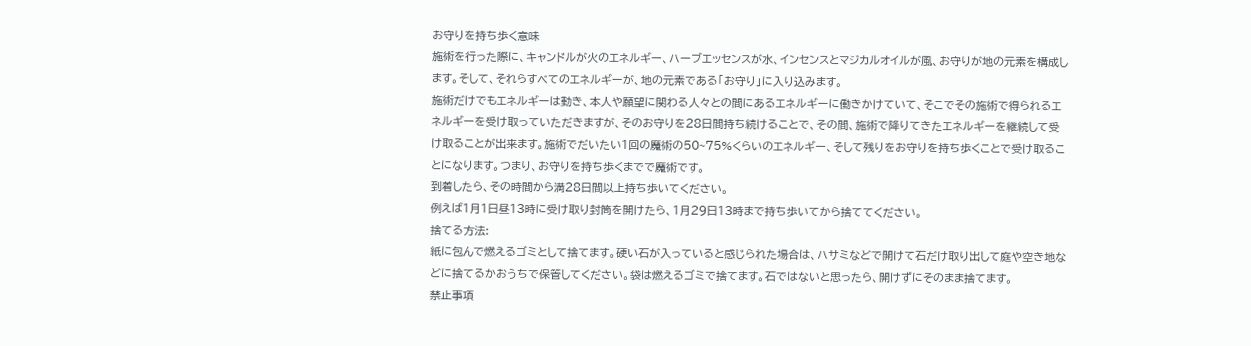お守りを持ち歩く意味
施術を行った際に、キャンドルが火のエネルギー、ハーブエッセンスが水、インセンスとマジカルオイルが風、お守りが地の元素を構成します。そして、それらすべてのエネルギーが、地の元素である「お守り」に入り込みます。
施術だけでもエネルギーは動き、本人や願望に関わる人々との間にあるエネルギーに働きかけていて、そこでその施術で得られるエネルギーを受け取っていただきますが、そのお守りを28日間持ち続けることで、その間、施術で降りてきたエネルギーを継続して受け取ることが出来ます。施術でだいたい1回の魔術の50~75%くらいのエネルギー、そして残りをお守りを持ち歩くことで受け取ることになります。つまり、お守りを持ち歩くまでで魔術です。
到着したら、その時間から満28日間以上持ち歩いてください。
例えば1月1日昼13時に受け取り封筒を開けたら、1月29日13時まで持ち歩いてから捨ててください。
捨てる方法:
紙に包んで燃えるゴミとして捨てます。硬い石が入っていると感じられた場合は、ハサミなどで開けて石だけ取り出して庭や空き地などに捨てるかおうちで保管してください。袋は燃えるゴミで捨てます。石ではないと思ったら、開けずにそのまま捨てます。
禁止事項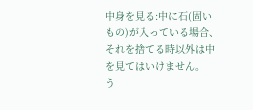中身を見る:中に石(固いもの)が入っている場合、それを捨てる時以外は中を見てはいけません。
う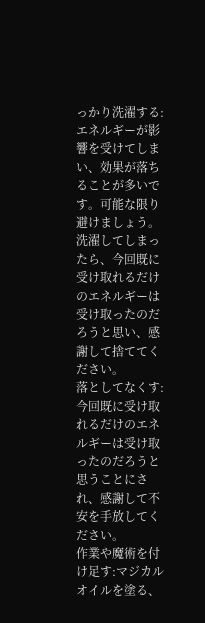っかり洗濯する:エネルギーが影響を受けてしまい、効果が落ちることが多いです。可能な限り避けましょう。洗濯してしまったら、今回既に受け取れるだけのエネルギーは受け取ったのだろうと思い、感謝して捨ててください。
落としてなくす:今回既に受け取れるだけのエネルギーは受け取ったのだろうと思うことにされ、感謝して不安を手放してください。
作業や魔術を付け足す:マジカルオイルを塗る、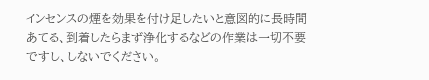インセンスの煙を効果を付け足したいと意図的に長時間あてる、到着したらまず浄化するなどの作業は一切不要ですし、しないでください。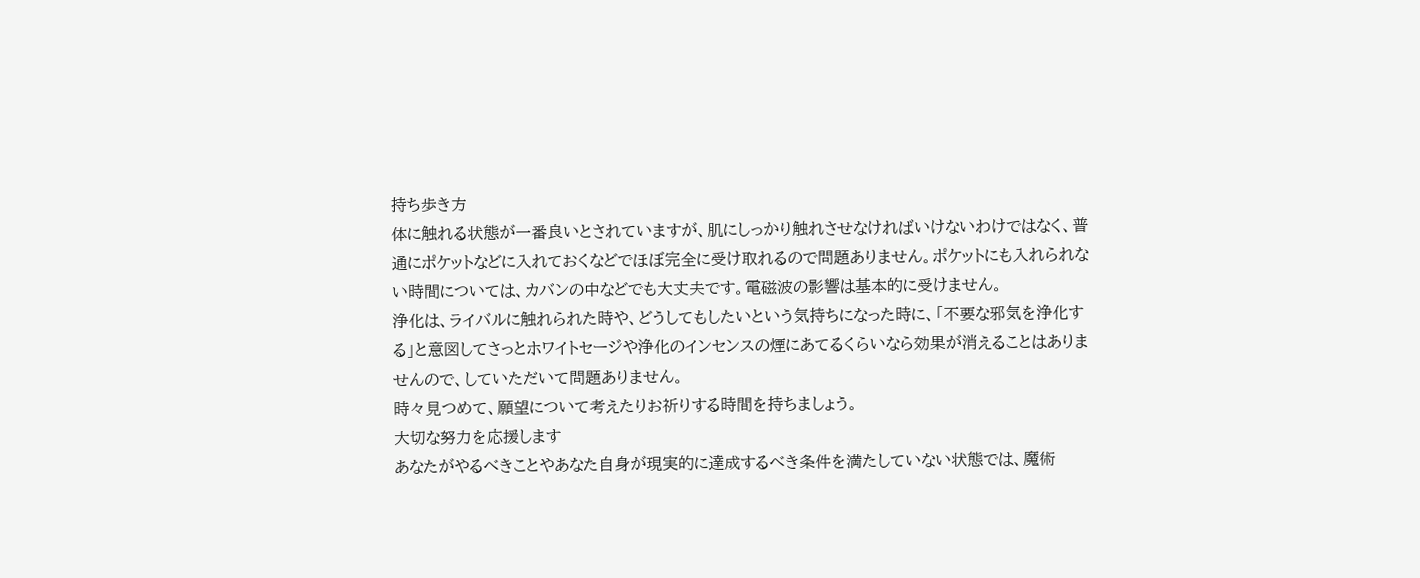持ち歩き方
体に触れる状態が一番良いとされていますが、肌にしっかり触れさせなければいけないわけではなく、普通にポケットなどに入れておくなどでほぼ完全に受け取れるので問題ありません。ポケットにも入れられない時間については、カバンの中などでも大丈夫です。電磁波の影響は基本的に受けません。
浄化は、ライバルに触れられた時や、どうしてもしたいという気持ちになった時に、「不要な邪気を浄化する」と意図してさっとホワイトセージや浄化のインセンスの煙にあてるくらいなら効果が消えることはありませんので、していただいて問題ありません。
時々見つめて、願望について考えたりお祈りする時間を持ちましょう。
大切な努力を応援します
あなたがやるべきことやあなた自身が現実的に達成するべき条件を満たしていない状態では、魔術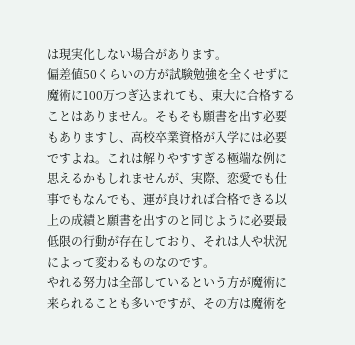は現実化しない場合があります。
偏差値50くらいの方が試験勉強を全くせずに魔術に100万つぎ込まれても、東大に合格することはありません。そもそも願書を出す必要もありますし、高校卒業資格が入学には必要ですよね。これは解りやすすぎる極端な例に思えるかもしれませんが、実際、恋愛でも仕事でもなんでも、運が良ければ合格できる以上の成績と願書を出すのと同じように必要最低限の行動が存在しており、それは人や状況によって変わるものなのです。
やれる努力は全部しているという方が魔術に来られることも多いですが、その方は魔術を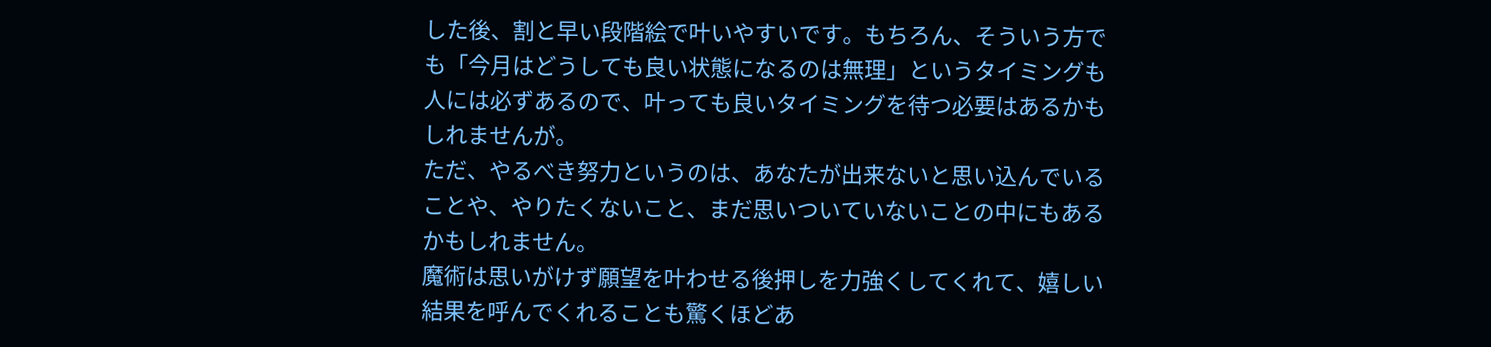した後、割と早い段階絵で叶いやすいです。もちろん、そういう方でも「今月はどうしても良い状態になるのは無理」というタイミングも人には必ずあるので、叶っても良いタイミングを待つ必要はあるかもしれませんが。
ただ、やるべき努力というのは、あなたが出来ないと思い込んでいることや、やりたくないこと、まだ思いついていないことの中にもあるかもしれません。
魔術は思いがけず願望を叶わせる後押しを力強くしてくれて、嬉しい結果を呼んでくれることも驚くほどあ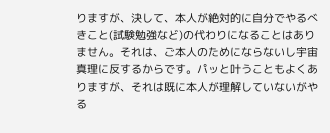りますが、決して、本人が絶対的に自分でやるべきこと(試験勉強など)の代わりになることはありません。それは、ご本人のためにならないし宇宙真理に反するからです。パッと叶うこともよくありますが、それは既に本人が理解していないがやる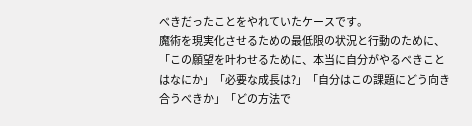べきだったことをやれていたケースです。
魔術を現実化させるための最低限の状況と行動のために、「この願望を叶わせるために、本当に自分がやるべきことはなにか」「必要な成長は?」「自分はこの課題にどう向き合うべきか」「どの方法で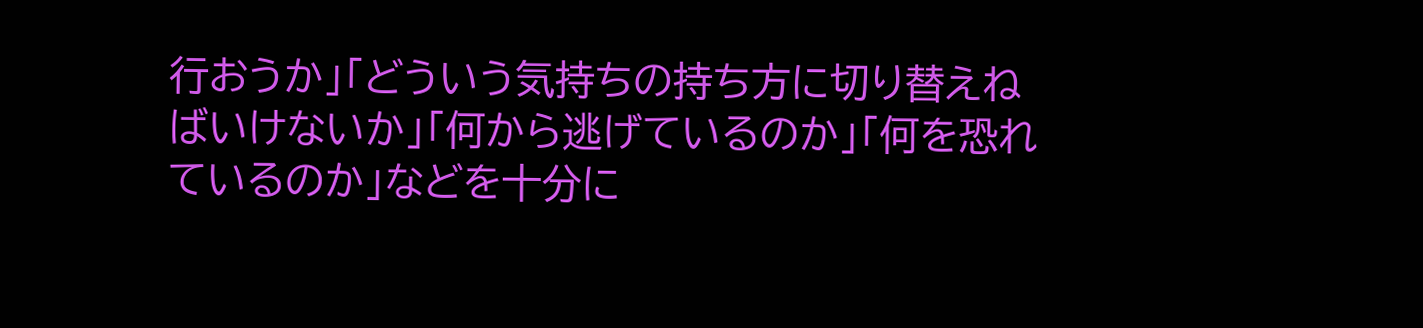行おうか」「どういう気持ちの持ち方に切り替えねばいけないか」「何から逃げているのか」「何を恐れているのか」などを十分に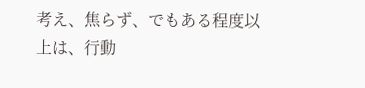考え、焦らず、でもある程度以上は、行動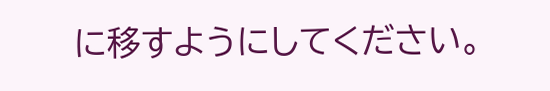に移すようにしてください。